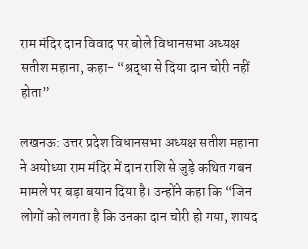राम मंदिर दान विवाद पर बोले विधानसभा अध्यक्ष सतीश महाना, कहा- “श्रद्धा से दिया दान चोरी नहीं होता”

लखनऊ: उत्तर प्रदेश विधानसभा अध्यक्ष सतीश महाना ने अयोध्या राम मंदिर में दान राशि से जुड़े कथित गबन मामले पर बड़ा बयान दिया है। उन्होंने कहा कि “जिन लोगों को लगता है कि उनका दान चोरी हो गया, शायद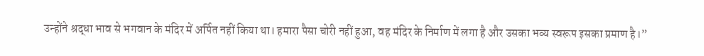उन्होंने श्रद्धा भाव से भगवान के मंदिर में अर्पित नहीं किया था। हमारा पैसा चोरी नहीं हुआ, वह मंदिर के निर्माण में लगा है और उसका भव्य स्वरूप इसका प्रमाण है।”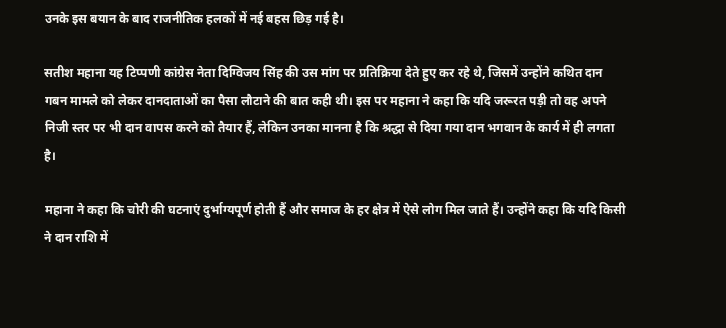उनके इस बयान के बाद राजनीतिक हलकों में नई बहस छिड़ गई है।

सतीश महाना यह टिप्पणी कांग्रेस नेता दिग्विजय सिंह की उस मांग पर प्रतिक्रिया देते हुए कर रहे थे, जिसमें उन्होंने कथित दान गबन मामले को लेकर दानदाताओं का पैसा लौटाने की बात कही थी। इस पर महाना ने कहा कि यदि जरूरत पड़ी तो वह अपने निजी स्तर पर भी दान वापस करने को तैयार हैं, लेकिन उनका मानना है कि श्रद्धा से दिया गया दान भगवान के कार्य में ही लगता है।

महाना ने कहा कि चोरी की घटनाएं दुर्भाग्यपूर्ण होती हैं और समाज के हर क्षेत्र में ऐसे लोग मिल जाते हैं। उन्होंने कहा कि यदि किसी ने दान राशि में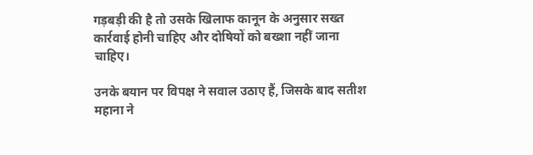गड़बड़ी की है तो उसके खिलाफ कानून के अनुसार सख्त कार्रवाई होनी चाहिए और दोषियों को बख्शा नहीं जाना चाहिए।

उनके बयान पर विपक्ष ने सवाल उठाए हैं, जिसके बाद सतीश महाना ने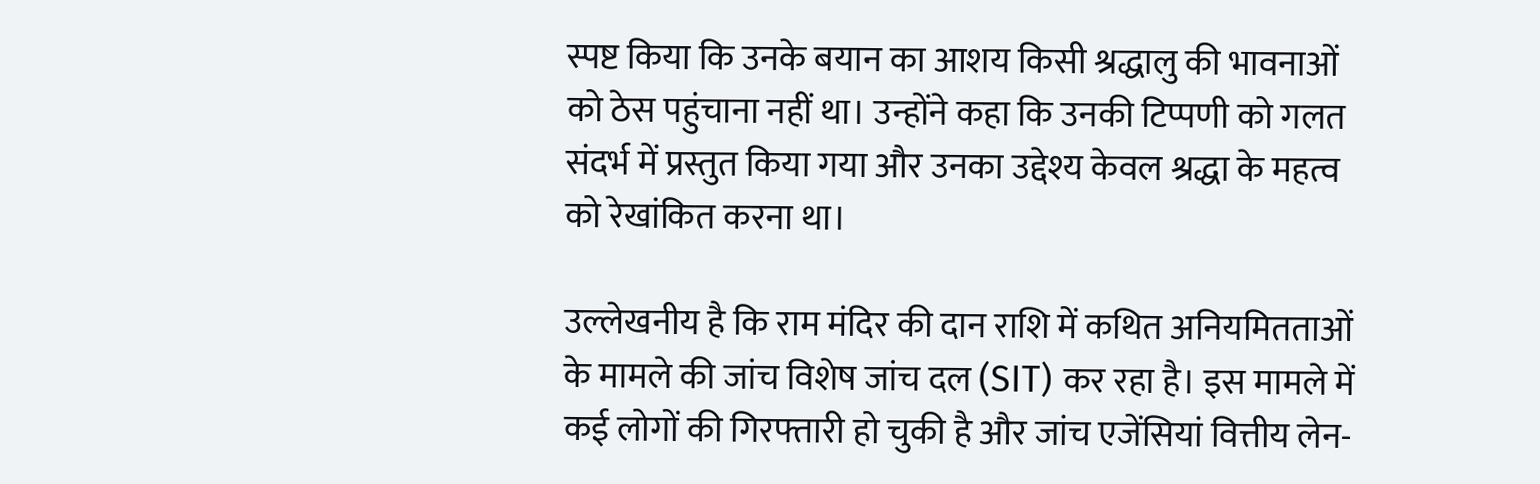स्पष्ट किया कि उनके बयान का आशय किसी श्रद्धालु की भावनाओं को ठेस पहुंचाना नहीं था। उन्होंने कहा कि उनकी टिप्पणी को गलत संदर्भ में प्रस्तुत किया गया और उनका उद्देश्य केवल श्रद्धा के महत्व को रेखांकित करना था।

उल्लेखनीय है कि राम मंदिर की दान राशि में कथित अनियमितताओं के मामले की जांच विशेष जांच दल (SIT) कर रहा है। इस मामले में कई लोगों की गिरफ्तारी हो चुकी है और जांच एजेंसियां वित्तीय लेन-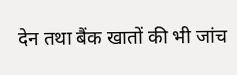देन तथा बैंक खातों की भी जांच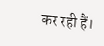कर रही हैं।